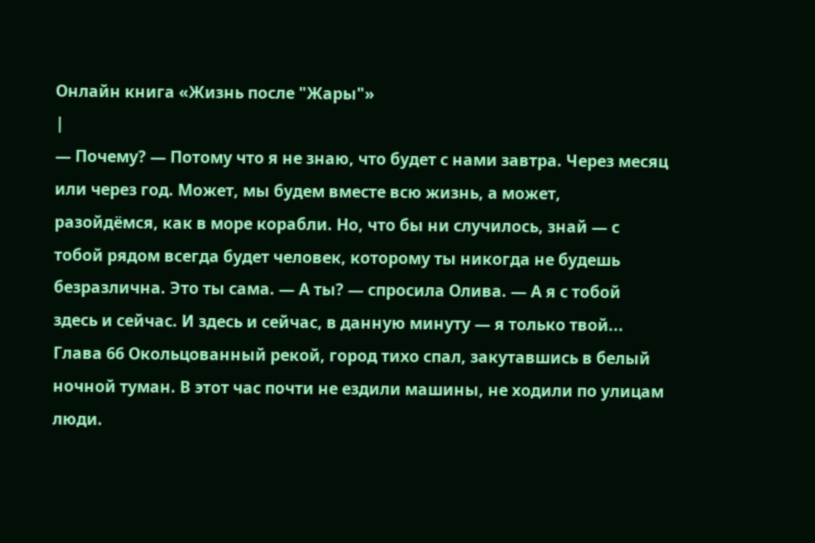Онлайн книга «Жизнь после "Жары"»
|
— Почему? — Потому что я не знаю, что будет с нами завтра. Через месяц или через год. Может, мы будем вместе всю жизнь, а может, разойдёмся, как в море корабли. Но, что бы ни случилось, знай — с тобой рядом всегда будет человек, которому ты никогда не будешь безразлична. Это ты сама. — А ты? — спросила Олива. — А я с тобой здесь и сейчас. И здесь и сейчас, в данную минуту — я только твой... Глава 66 Окольцованный рекой, город тихо спал, закутавшись в белый ночной туман. В этот час почти не ездили машины, не ходили по улицам люди.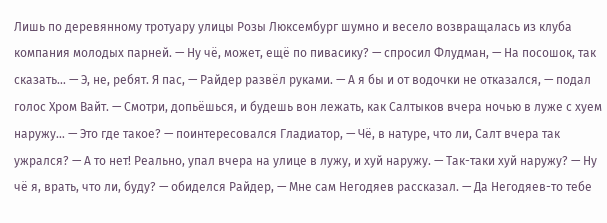Лишь по деревянному тротуару улицы Розы Люксембург шумно и весело возвращалась из клуба компания молодых парней. — Ну чё, может, ещё по пивасику? — спросил Флудман, — На посошок, так сказать… — Э, не, ребят. Я пас, — Райдер развёл руками. — А я бы и от водочки не отказался, — подал голос Хром Вайт. — Смотри, допьёшься, и будешь вон лежать, как Салтыков вчера ночью в луже с хуем наружу… — Это где такое? — поинтересовался Гладиатор, — Чё, в натуре, что ли, Салт вчера так ужрался? — А то нет! Реально, упал вчера на улице в лужу, и хуй наружу. — Так-таки хуй наружу? — Ну чё я, врать, что ли, буду? — обиделся Райдер, — Мне сам Негодяев рассказал. — Да Негодяев-то тебе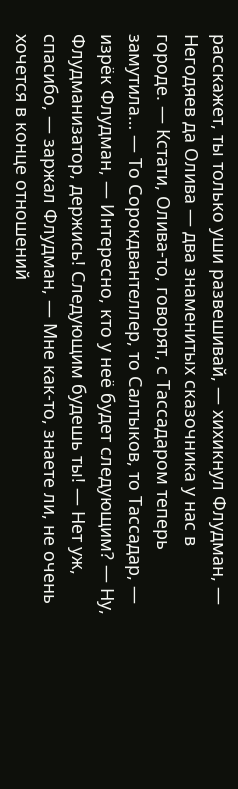расскажет, ты только уши развешивай, — хихикнул Флудман, — Негодяев да Олива — два знаменитых сказочника у нас в городе. — Кстати, Олива-то, говорят, с Тассадаром теперь замутила… — То Сорокдвантеллер, то Салтыков, то Тассадар, — изрёк Флудман, — Интересно, кто у неё будет следующим? — Ну, Флудманизатор, держись! Следующим будешь ты! — Нет уж, спасибо, — заржал Флудман, — Мне как-то, знаете ли, не очень хочется в конце отношений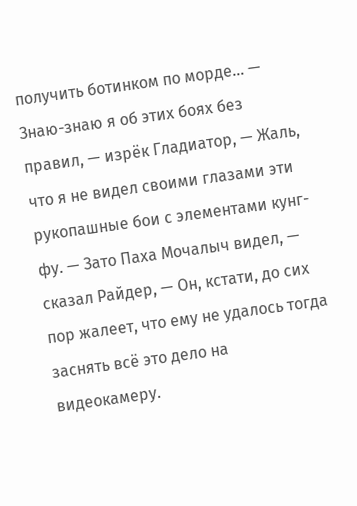получить ботинком по морде… — Знаю-знаю я об этих боях без правил, — изрёк Гладиатор, — Жаль, что я не видел своими глазами эти рукопашные бои с элементами кунг-фу. — Зато Паха Мочалыч видел, — сказал Райдер, — Он, кстати, до сих пор жалеет, что ему не удалось тогда заснять всё это дело на видеокамеру.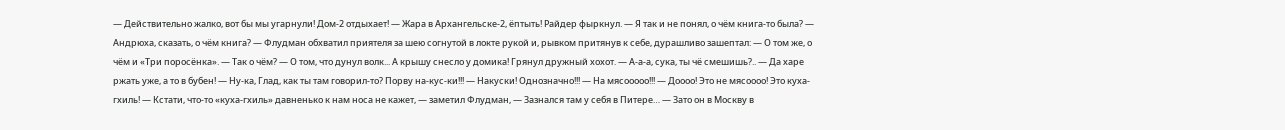— Действительно жалко, вот бы мы угарнули! Дом-2 отдыхает! — Жара в Архангельске-2, ёптыть! Райдер фыркнул. — Я так и не понял, о чём книга-то была? — Андрюха, сказать, о чём книга? — Флудман обхватил приятеля за шею согнутой в локте рукой и, рывком притянув к себе, дурашливо зашептал: — О том же, о чём и «Три поросёнка». — Так о чём? — О том, что дунул волк... А крышу снесло у домика! Грянул дружный хохот. — А-а-а, сука, ты чё смешишь?.. — Да харе ржать уже, а то в бубен! — Ну-ка, Глад, как ты там говорил-то? Порву на-кус-ки!!! — Накуски! Однозначно!!! — На мясооооо!!! — Доооо! Это не мясоооо! Это куха-гхиль! — Кстати, что-то «куха-гхиль» давненько к нам носа не кажет, — заметил Флудман, — Зазнался там у себя в Питере… — Зато он в Москву в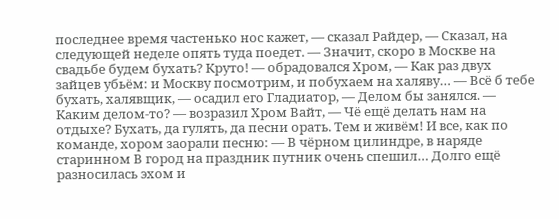последнее время частенько нос кажет, — сказал Райдер, — Сказал, на следующей неделе опять туда поедет. — Значит, скоро в Москве на свадьбе будем бухать? Круто! — обрадовался Хром, — Как раз двух зайцев убьём: и Москву посмотрим, и побухаем на халяву… — Всё б тебе бухать, халявщик, — осадил его Гладиатор, — Делом бы занялся. — Каким делом-то? — возразил Хром Вайт, — Чё ещё делать нам на отдыхе? Бухать, да гулять, да песни орать. Тем и живём! И все, как по команде, хором заорали песню: — В чёрном цилиндре, в наряде старинном В город на праздник путник очень спешил… Долго ещё разносилась эхом и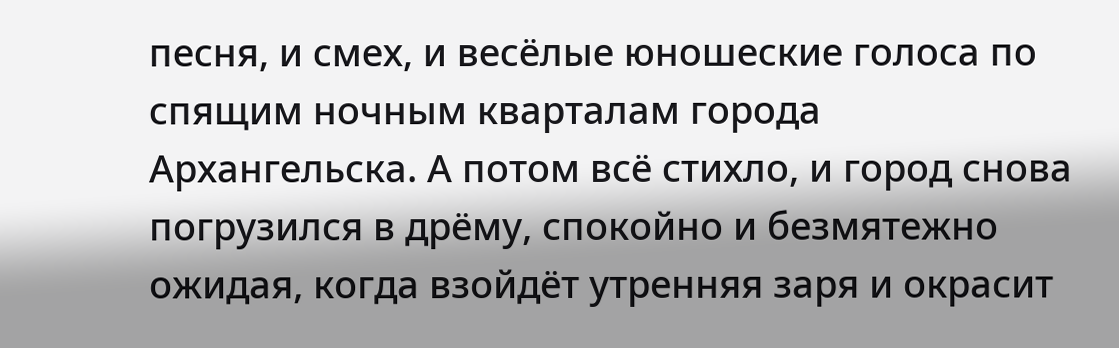песня, и смех, и весёлые юношеские голоса по спящим ночным кварталам города Архангельска. А потом всё стихло, и город снова погрузился в дрёму, спокойно и безмятежно ожидая, когда взойдёт утренняя заря и окрасит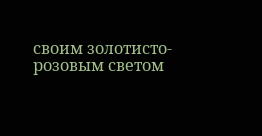своим золотисто-розовым светом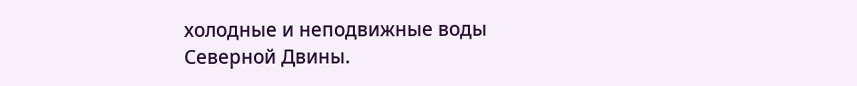холодные и неподвижные воды Северной Двины.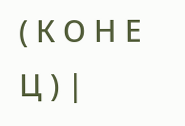( К О Н Е Ц ) |